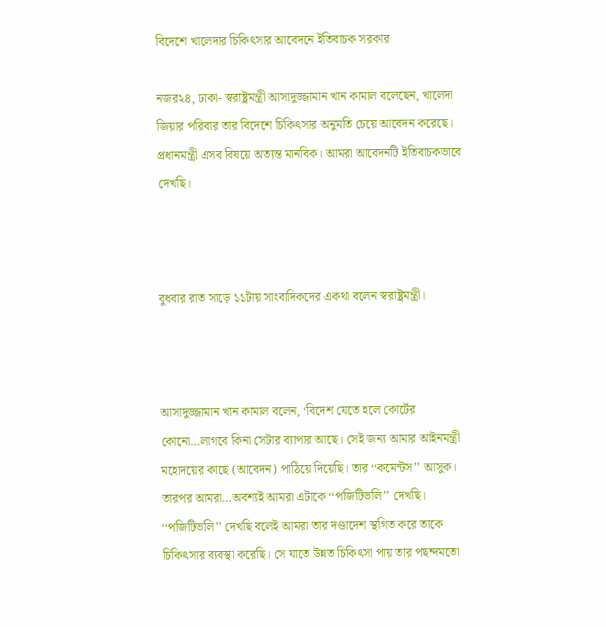বিদেশে খালেদার চিকিৎসার আবেদনে ইতিবাচক সরকার

নজর২৪, ঢাকা- স্বরাষ্ট্রমন্ত্রী আসাদুজ্জামান খান কামাল বলেছেন, খালেদা জিয়ার পরিবার তার বিদেশে চিকিৎসার অনুমতি চেয়ে আবেদন করেছে। প্রধানমন্ত্রী এসব বিষয়ে অত্যন্ত মানবিক। আমরা আবেদনটি ইতিবাচকভাবে দেখছি।



বুধবার রাত সাড়ে ১১টায় সাংবাদিকদের একথা বলেন স্বরাষ্ট্রমন্ত্রী।



আসাদুজ্জামান খান কামাল বলেন, ‘বিদেশ যেতে হলে কোর্টের কোনো…লাগবে কিনা সেটার ব্যাপার আছে। সেই জন্য আমার আইনমন্ত্রী মহোদয়ের কাছে (আবেদন) পাঠিয়ে দিয়েছি। তার ‘‘কমেন্টস’’ আসুক। তারপর আমরা…অবশ্যই আমরা এটাকে ‘‘পজিটিভলি’’ দেখছি। ‘‘পজিটিভলি’’ দেখছি বলেই আমরা তার দণ্ডাদেশ স্থগিত করে তাকে চিকিৎসার ব্যবস্থা করেছি। সে যাতে উন্নত চিকিৎসা পায় তার পছন্দমতো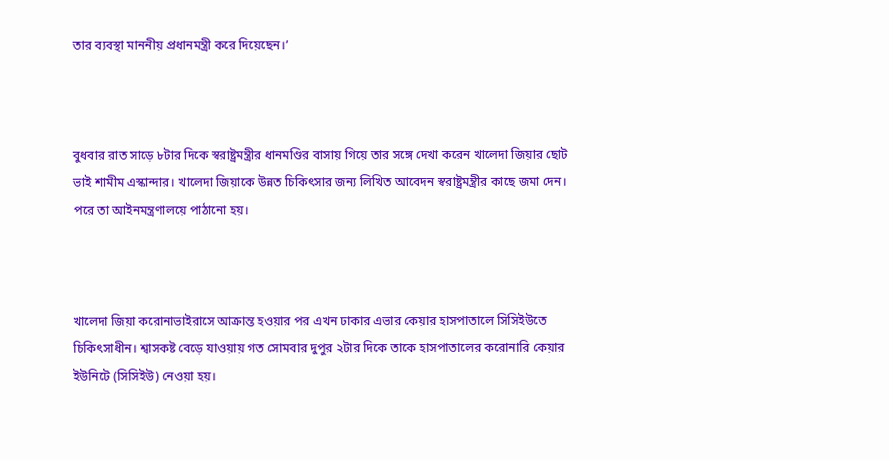তার ব্যবস্থা মাননীয় প্রধানমন্ত্রী করে দিয়েছেন।’



বুধবার রাত সাড়ে ৮টার দিকে স্বরাষ্ট্রমন্ত্রীর ধানমণ্ডির বাসায় গিয়ে তার সঙ্গে দেখা করেন খালেদা জিয়ার ছোট ভাই শামীম এস্কান্দার। খালেদা জিয়াকে উন্নত চিকিৎসার জন্য লিখিত আবেদন স্বরাষ্ট্রমন্ত্রীর কাছে জমা দেন। পরে তা আইনমন্ত্রণালয়ে পাঠানো হয়।



খালেদা জিয়া করোনাভাইরাসে আক্রান্ত হওয়ার পর এখন ঢাকার এভার কেয়ার হাসপাতালে সিসিইউতে চিকিৎসাধীন। শ্বাসকষ্ট বেড়ে যাওয়ায় গত সোমবার দুপুর ২টার দিকে তাকে হাসপাতালের করোনারি কেয়ার ইউনিটে (সিসিইউ) নেওয়া হয়।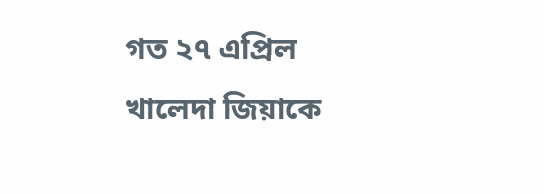গত ২৭ এপ্রিল খালেদা জিয়াকে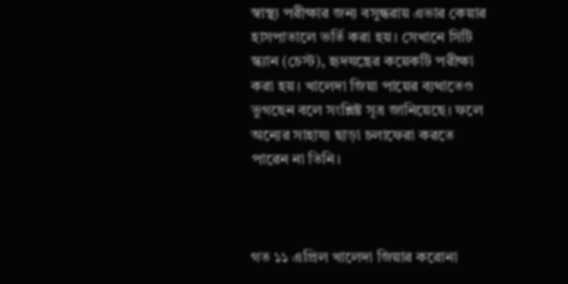স্বাস্থ্য পরীক্ষার জন্য বসুন্ধরায় এভার কেয়ার হাসপাতালে ভর্তি করা হয়। সেখানে সিটি স্ক্যান (চেস্ট), হৃদযন্ত্রের কয়েকটি পরীক্ষা করা হয়। খালেদা জিয়া পায়ের ব্যথাতেও ভুগছেন বলে সংশ্লিষ্ট সূত্র জানিয়েছে। ফলে অন্যের সাহায্য ছাড়া চলাফেরা করতে পারেন না তিনি।



গত ১১ এপ্রিল খালেদা জিয়ার করোনা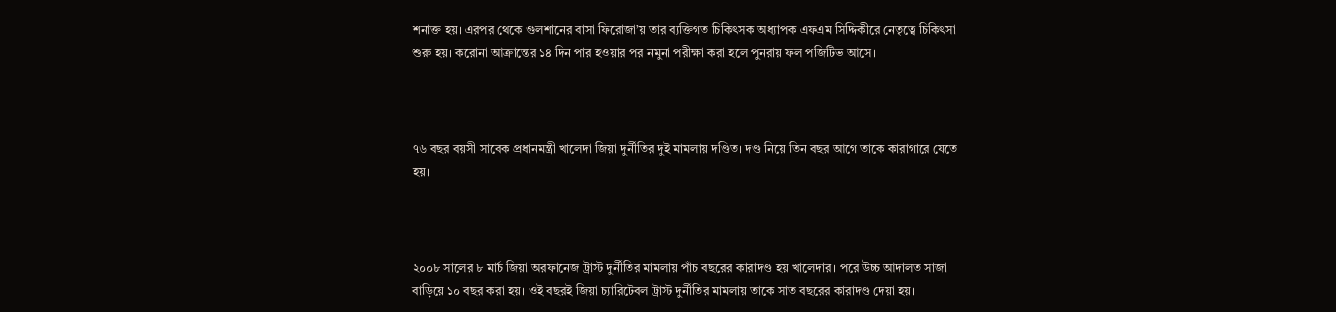শনাক্ত হয়। এরপর থেকে গুলশানের বাসা ফিরোজা’য় তার ব্যক্তিগত চিকিৎসক অধ্যাপক এফএম সিদ্দিকীরে নেতৃত্বে চিকিৎসা শুরু হয়। করোনা আক্রান্তের ১৪ দিন পার হওয়ার পর নমুনা পরীক্ষা করা হলে পুনরায় ফল পজিটিভ আসে।



৭৬ বছর বয়সী সাবেক প্রধানমন্ত্রী খালেদা জিয়া দুর্নীতির দুই মামলায় দণ্ডিত। দণ্ড নিয়ে তিন বছর আগে তাকে কারাগারে যেতে হয়।



২০০৮ সালের ৮ মার্চ জিয়া অরফানেজ ট্রাস্ট দুর্নীতির মামলায় পাঁচ বছরের কারাদণ্ড হয় খালেদার। পরে উচ্চ আদালত সাজা বাড়িয়ে ১০ বছর করা হয়। ওই বছরই জিয়া চ্যারিটেবল ট্রাস্ট দুর্নীতির মামলায় তাকে সাত বছরের কারাদণ্ড দেয়া হয়।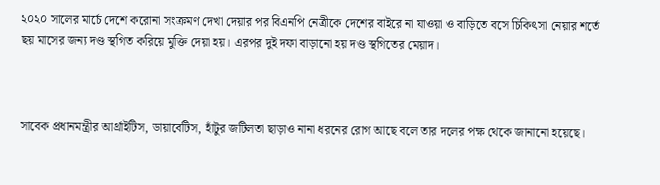২০২০ সালের মার্চে দেশে করোনা সংক্রমণ দেখা দেয়ার পর বিএনপি নেত্রীকে দেশের বাইরে না যাওয়া ও বাড়িতে বসে চিকিৎসা নেয়ার শর্তে ছয় মাসের জন্য দণ্ড স্থগিত করিয়ে মুক্তি দেয়া হয়। এরপর দুই দফা বাড়ানো হয় দণ্ড স্থগিতের মেয়াদ।



সাবেক প্রধানমন্ত্রীর আর্থ্রাইটিস, ডায়াবেটিস, হাঁটুর জটিলতা ছাড়াও নানা ধরনের রোগ আছে বলে তার দলের পক্ষ থেকে জানানো হয়েছে।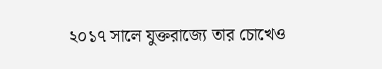২০১৭ সালে যুক্তরাজ্যে তার চোখেও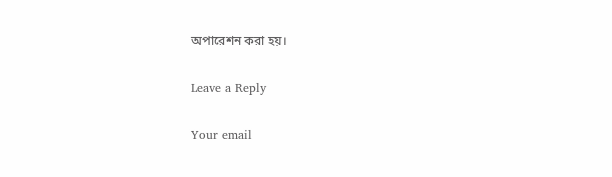অপারেশন করা হয়।

Leave a Reply

Your email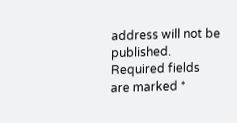address will not be published. Required fields are marked *